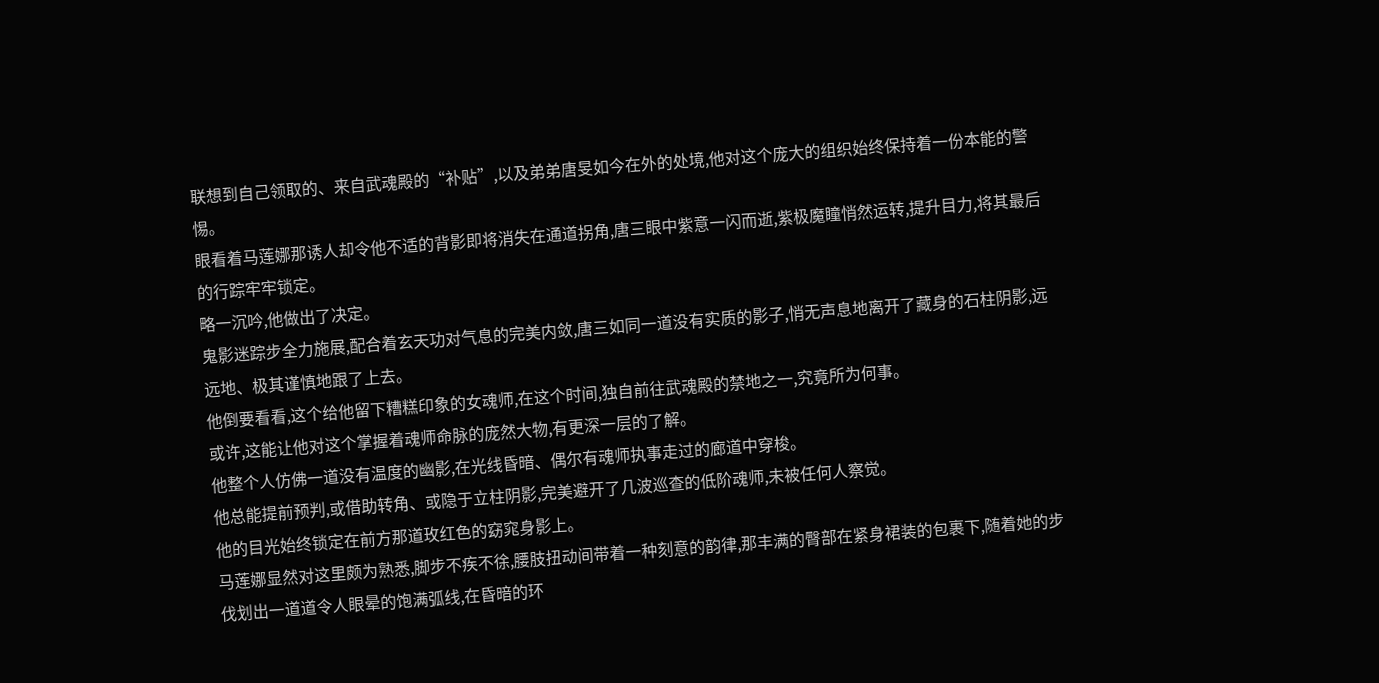联想到自己领取的、来自武魂殿的“补贴”,以及弟弟唐旻如今在外的处境,他对这个庞大的组织始终保持着一份本能的警惕。
眼看着马莲娜那诱人却令他不适的背影即将消失在通道拐角,唐三眼中紫意一闪而逝,紫极魔瞳悄然运转,提升目力,将其最后的行踪牢牢锁定。
略一沉吟,他做出了决定。
鬼影迷踪步全力施展,配合着玄天功对气息的完美内敛,唐三如同一道没有实质的影子,悄无声息地离开了藏身的石柱阴影,远远地、极其谨慎地跟了上去。
他倒要看看,这个给他留下糟糕印象的女魂师,在这个时间,独自前往武魂殿的禁地之一,究竟所为何事。
或许,这能让他对这个掌握着魂师命脉的庞然大物,有更深一层的了解。
他整个人仿佛一道没有温度的幽影,在光线昏暗、偶尔有魂师执事走过的廊道中穿梭。
他总能提前预判,或借助转角、或隐于立柱阴影,完美避开了几波巡查的低阶魂师,未被任何人察觉。
他的目光始终锁定在前方那道玫红色的窈窕身影上。
马莲娜显然对这里颇为熟悉,脚步不疾不徐,腰肢扭动间带着一种刻意的韵律,那丰满的臀部在紧身裙装的包裹下,随着她的步伐划出一道道令人眼晕的饱满弧线,在昏暗的环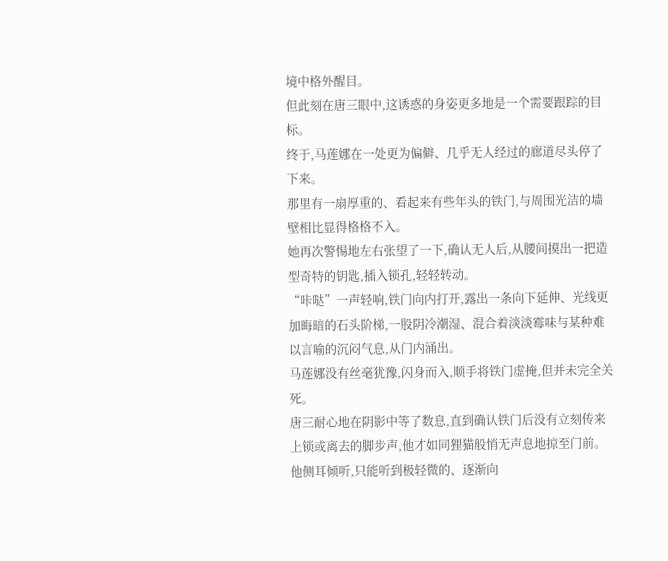境中格外醒目。
但此刻在唐三眼中,这诱惑的身姿更多地是一个需要跟踪的目标。
终于,马莲娜在一处更为偏僻、几乎无人经过的廊道尽头停了下来。
那里有一扇厚重的、看起来有些年头的铁门,与周围光洁的墙壁相比显得格格不入。
她再次警惕地左右张望了一下,确认无人后,从腰间摸出一把造型奇特的钥匙,插入锁孔,轻轻转动。
“咔哒”一声轻响,铁门向内打开,露出一条向下延伸、光线更加晦暗的石头阶梯,一股阴冷潮湿、混合着淡淡霉味与某种难以言喻的沉闷气息,从门内涌出。
马莲娜没有丝毫犹豫,闪身而入,顺手将铁门虚掩,但并未完全关死。
唐三耐心地在阴影中等了数息,直到确认铁门后没有立刻传来上锁或离去的脚步声,他才如同狸猫般悄无声息地掠至门前。
他侧耳倾听,只能听到极轻微的、逐渐向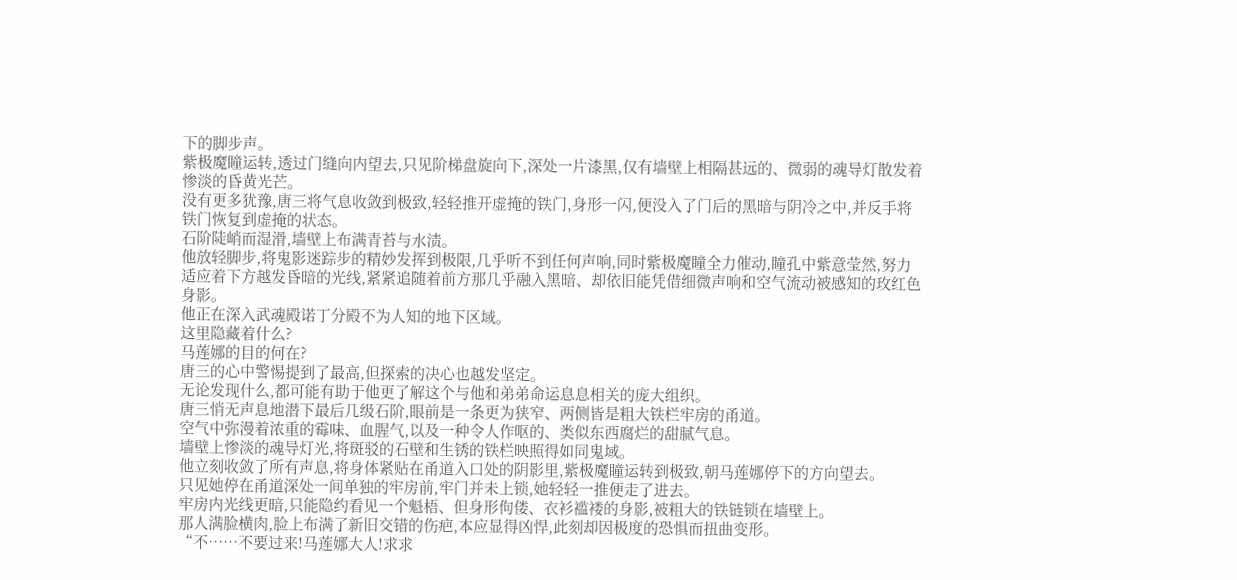下的脚步声。
紫极魔瞳运转,透过门缝向内望去,只见阶梯盘旋向下,深处一片漆黑,仅有墙壁上相隔甚远的、微弱的魂导灯散发着惨淡的昏黄光芒。
没有更多犹豫,唐三将气息收敛到极致,轻轻推开虚掩的铁门,身形一闪,便没入了门后的黑暗与阴冷之中,并反手将铁门恢复到虚掩的状态。
石阶陡峭而湿滑,墙壁上布满青苔与水渍。
他放轻脚步,将鬼影迷踪步的精妙发挥到极限,几乎听不到任何声响,同时紫极魔瞳全力催动,瞳孔中紫意莹然,努力适应着下方越发昏暗的光线,紧紧追随着前方那几乎融入黑暗、却依旧能凭借细微声响和空气流动被感知的玫红色身影。
他正在深入武魂殿诺丁分殿不为人知的地下区域。
这里隐藏着什么?
马莲娜的目的何在?
唐三的心中警惕提到了最高,但探索的决心也越发坚定。
无论发现什么,都可能有助于他更了解这个与他和弟弟命运息息相关的庞大组织。
唐三悄无声息地潜下最后几级石阶,眼前是一条更为狭窄、两侧皆是粗大铁栏牢房的甬道。
空气中弥漫着浓重的霉味、血腥气,以及一种令人作呕的、类似东西腐烂的甜腻气息。
墙壁上惨淡的魂导灯光,将斑驳的石壁和生锈的铁栏映照得如同鬼域。
他立刻收敛了所有声息,将身体紧贴在甬道入口处的阴影里,紫极魔瞳运转到极致,朝马莲娜停下的方向望去。
只见她停在甬道深处一间单独的牢房前,牢门并未上锁,她轻轻一推便走了进去。
牢房内光线更暗,只能隐约看见一个魁梧、但身形佝偻、衣衫褴褛的身影,被粗大的铁链锁在墙壁上。
那人满脸横肉,脸上布满了新旧交错的伤疤,本应显得凶悍,此刻却因极度的恐惧而扭曲变形。
“不……不要过来!马莲娜大人!求求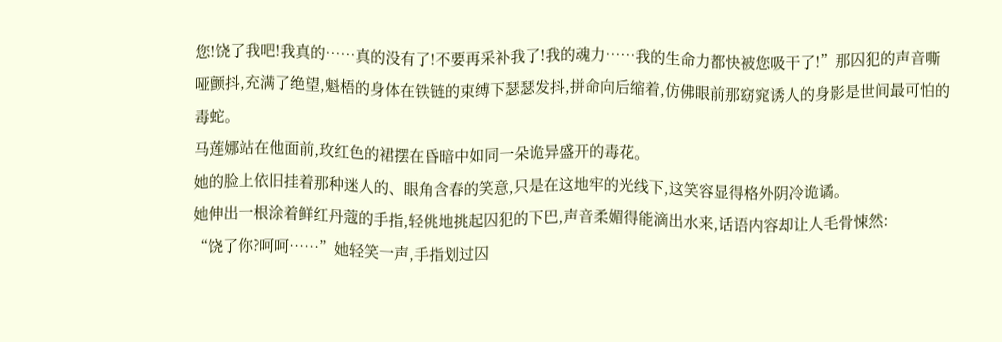您!饶了我吧!我真的……真的没有了!不要再采补我了!我的魂力……我的生命力都快被您吸干了!”那囚犯的声音嘶哑颤抖,充满了绝望,魁梧的身体在铁链的束缚下瑟瑟发抖,拼命向后缩着,仿佛眼前那窈窕诱人的身影是世间最可怕的毒蛇。
马莲娜站在他面前,玫红色的裙摆在昏暗中如同一朵诡异盛开的毒花。
她的脸上依旧挂着那种迷人的、眼角含春的笑意,只是在这地牢的光线下,这笑容显得格外阴冷诡谲。
她伸出一根涂着鲜红丹蔻的手指,轻佻地挑起囚犯的下巴,声音柔媚得能滴出水来,话语内容却让人毛骨悚然:
“饶了你?呵呵……”她轻笑一声,手指划过囚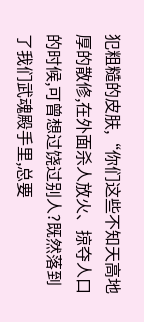犯粗糙的皮肤,“你们这些不知天高地厚的散修,在外面杀人放火、掠夺人口的时候,可曾想过饶过别人?既然落到了我们武魂殿手里,总要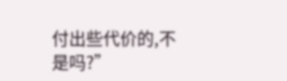付出些代价的,不是吗?”